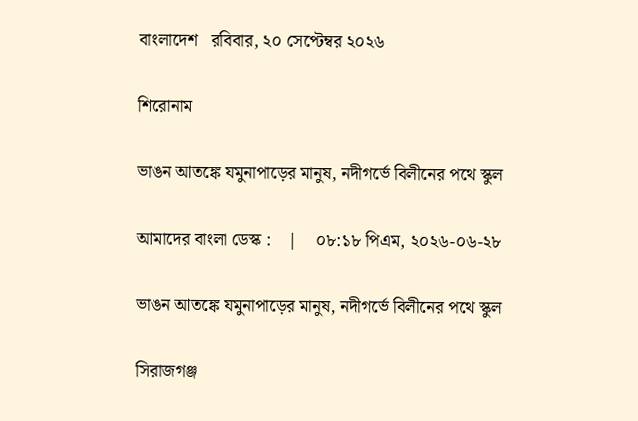বাংলাদেশ   রবিবার, ২০ সেপ্টেম্বর ২০২৬

শিরোনাম

ভাঙন আতঙ্কে যমুনাপাড়ের মানুষ, নদীগর্ভে বিলীনের পথে স্কুল

আমাদের বাংলা ডেস্ক :    |    ০৮:১৮ পিএম, ২০২৬-০৬-২৮

ভাঙন আতঙ্কে যমুনাপাড়ের মানুষ, নদীগর্ভে বিলীনের পথে স্কুল

সিরাজগঞ্জ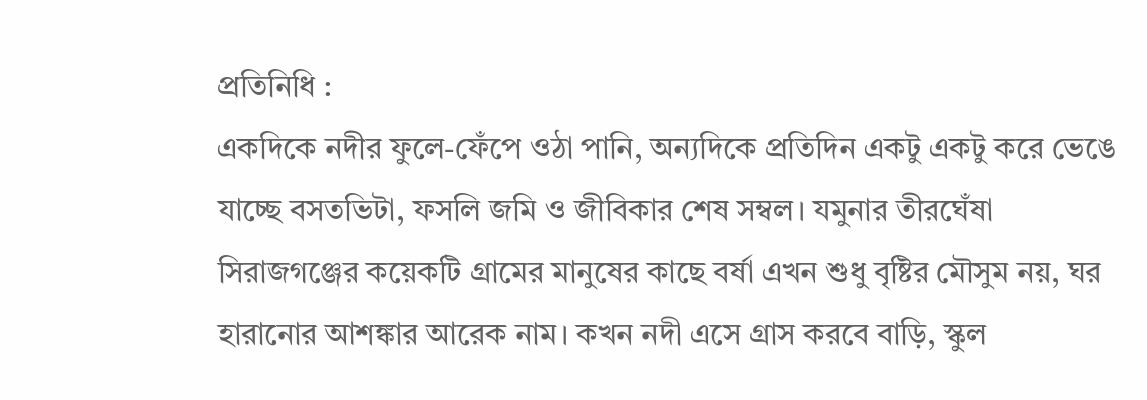প্রতিনিধি :
একদিকে নদীর ফুলে-ফেঁপে ওঠা পানি, অন্যদিকে প্রতিদিন একটু একটু করে ভেঙে যাচ্ছে বসতভিটা, ফসলি জমি ও জীবিকার শেষ সম্বল। যমুনার তীরঘেঁষা সিরাজগঞ্জের কয়েকটি গ্রামের মানুষের কাছে বর্ষা এখন শুধু বৃষ্টির মৌসুম নয়, ঘর হারানোর আশঙ্কার আরেক নাম। কখন নদী এসে গ্রাস করবে বাড়ি, স্কুল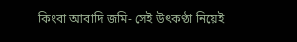কিংবা আবাদি জমি- সেই উৎকণ্ঠা নিয়েই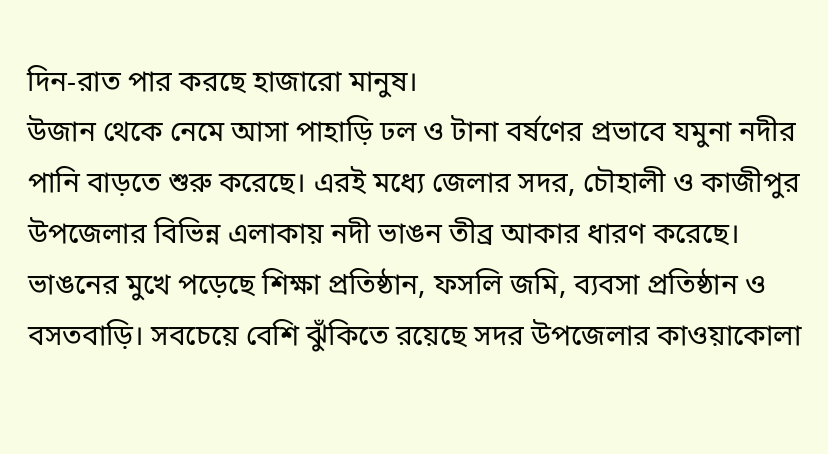দিন-রাত পার করছে হাজারো মানুষ।
উজান থেকে নেমে আসা পাহাড়ি ঢল ও টানা বর্ষণের প্রভাবে যমুনা নদীর পানি বাড়তে শুরু করেছে। এরই মধ্যে জেলার সদর, চৌহালী ও কাজীপুর উপজেলার বিভিন্ন এলাকায় নদী ভাঙন তীব্র আকার ধারণ করেছে। ভাঙনের মুখে পড়েছে শিক্ষা প্রতিষ্ঠান, ফসলি জমি, ব্যবসা প্রতিষ্ঠান ও বসতবাড়ি। সবচেয়ে বেশি ঝুঁকিতে রয়েছে সদর উপজেলার কাওয়াকোলা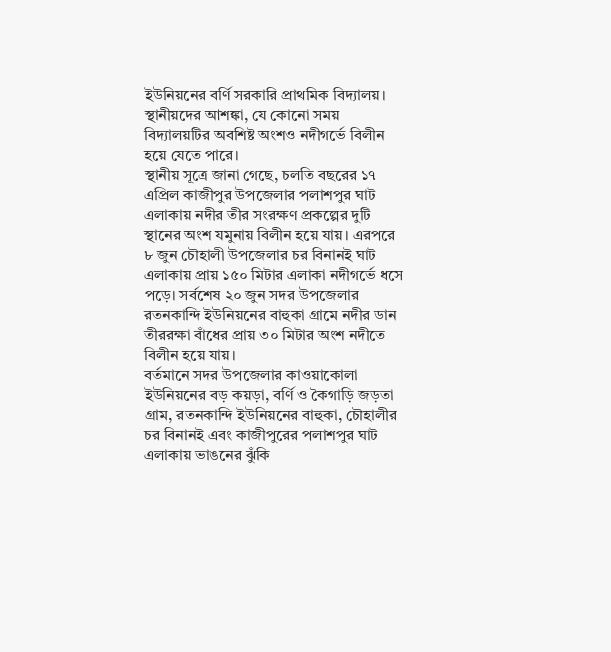ইউনিয়নের বর্ণি সরকারি প্রাথমিক বিদ্যালয়। স্থানীয়দের আশঙ্কা, যে কোনো সময় বিদ্যালয়টির অবশিষ্ট অংশও নদীগর্ভে বিলীন হয়ে যেতে পারে।
স্থানীয় সূত্রে জানা গেছে, চলতি বছরের ১৭ এপ্রিল কাজীপুর উপজেলার পলাশপুর ঘাট এলাকায় নদীর তীর সংরক্ষণ প্রকল্পের দুটি স্থানের অংশ যমুনায় বিলীন হয়ে যায়। এরপরে ৮ জুন চৌহালী উপজেলার চর বিনানই ঘাট এলাকায় প্রায় ১৫০ মিটার এলাকা নদীগর্ভে ধসে পড়ে। সর্বশেষ ২০ জুন সদর উপজেলার রতনকান্দি ইউনিয়নের বাহুকা গ্রামে নদীর ডান তীররক্ষা বাঁধের প্রায় ৩০ মিটার অংশ নদীতে বিলীন হয়ে যায়।
বর্তমানে সদর উপজেলার কাওয়াকোলা ইউনিয়নের বড় কয়ড়া, বর্ণি ও কৈগাড়ি জড়তা গ্রাম, রতনকান্দি ইউনিয়নের বাহুকা, চৌহালীর চর বিনানই এবং কাজীপুরের পলাশপুর ঘাট এলাকায় ভাঙনের ঝুঁকি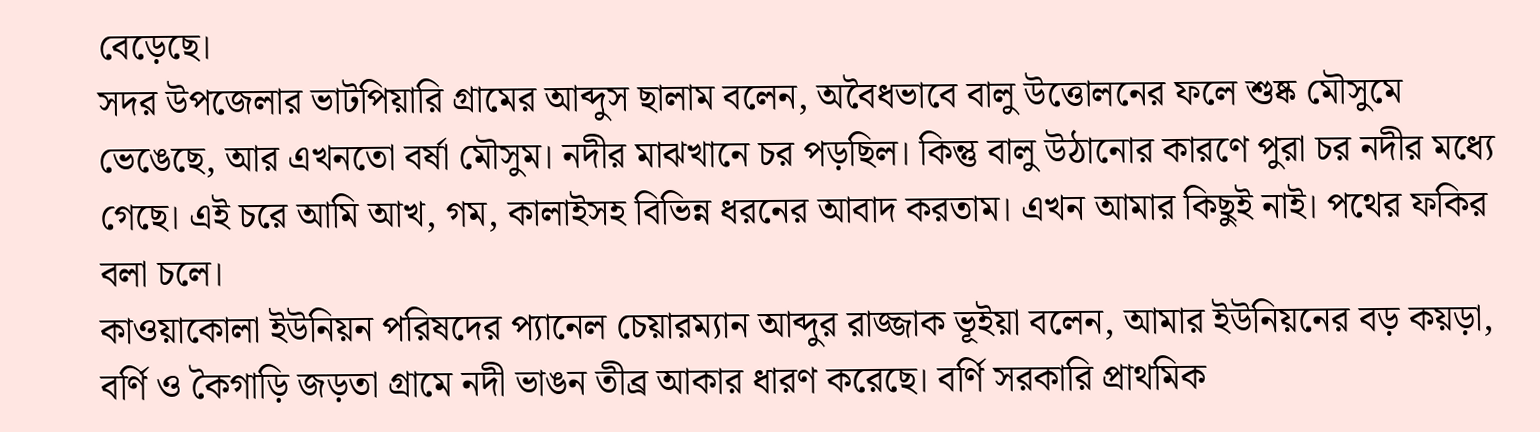বেড়েছে।
সদর উপজেলার ভাটপিয়ারি গ্রামের আব্দুস ছালাম বলেন, অবৈধভাবে বালু উত্তোলনের ফলে শুষ্ক মৌসুমে ভেঙেছে, আর এখনতো বর্ষা মৌসুম। নদীর মাঝখানে চর পড়ছিল। কিন্তু বালু উঠানোর কারণে পুরা চর নদীর মধ্যে গেছে। এই চরে আমি আখ, গম, কালাইসহ বিভিন্ন ধরনের আবাদ করতাম। এখন আমার কিছুই নাই। পথের ফকির বলা চলে।
কাওয়াকোলা ইউনিয়ন পরিষদের প্যানেল চেয়ারম্যান আব্দুর রাজ্জাক ভূইয়া বলেন, আমার ইউনিয়নের বড় কয়ড়া, বর্ণি ও কৈগাড়ি জড়তা গ্রামে নদী ভাঙন তীব্র আকার ধারণ করেছে। বর্ণি সরকারি প্রাথমিক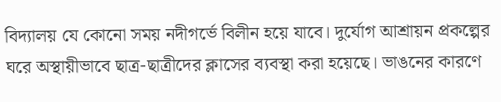বিদ্যালয় যে কোনো সময় নদীগর্ভে বিলীন হয়ে যাবে। দুর্যোগ আশ্রায়ন প্রকল্পের ঘরে অস্থায়ীভাবে ছাত্র-ছাত্রীদের ক্লাসের ব্যবস্থা করা হয়েছে। ভাঙনের কারণে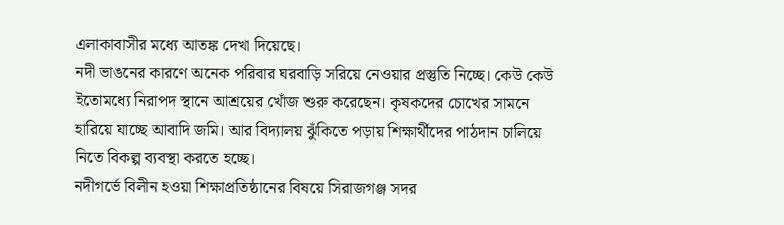এলাকাবাসীর মধ্যে আতঙ্ক দেখা দিয়েছে।
নদী ভাঙনের কারণে অনেক পরিবার ঘরবাড়ি সরিয়ে নেওয়ার প্রস্তুতি নিচ্ছে। কেউ কেউ ইতোমধ্যে নিরাপদ স্থানে আশ্রয়ের খোঁজ শুরু করেছেন। কৃষকদের চোখের সামনে হারিয়ে যাচ্ছে আবাদি জমি। আর বিদ্যালয় ঝুঁকিতে পড়ায় শিক্ষার্থীদের পাঠদান চালিয়ে নিতে বিকল্প ব্যবস্থা করতে হচ্ছে।
নদীগর্ভে বিলীন হওয়া শিক্ষাপ্রতিষ্ঠানের বিষয়ে সিরাজগঞ্জ সদর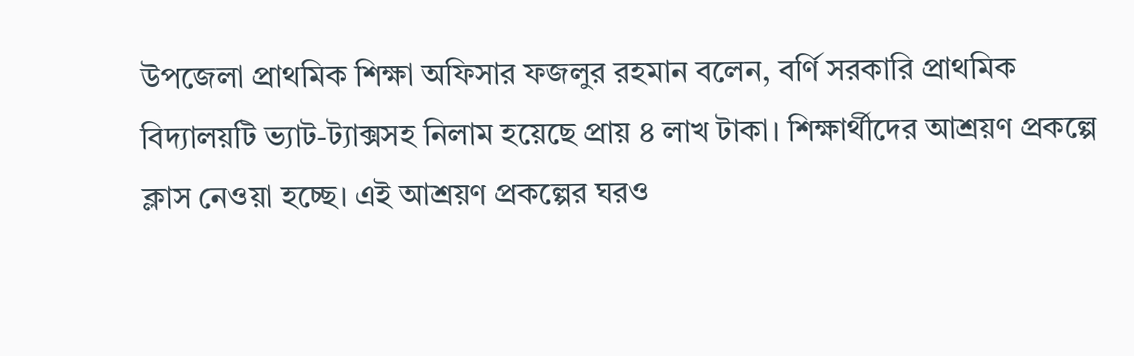উপজেলা প্রাথমিক শিক্ষা অফিসার ফজলুর রহমান বলেন, বর্ণি সরকারি প্রাথমিক বিদ্যালয়টি ভ্যাট-ট্যাক্সসহ নিলাম হয়েছে প্রায় ৪ লাখ টাকা। শিক্ষার্থীদের আশ্রয়ণ প্রকল্পে ক্লাস নেওয়া হচ্ছে। এই আশ্রয়ণ প্রকল্পের ঘরও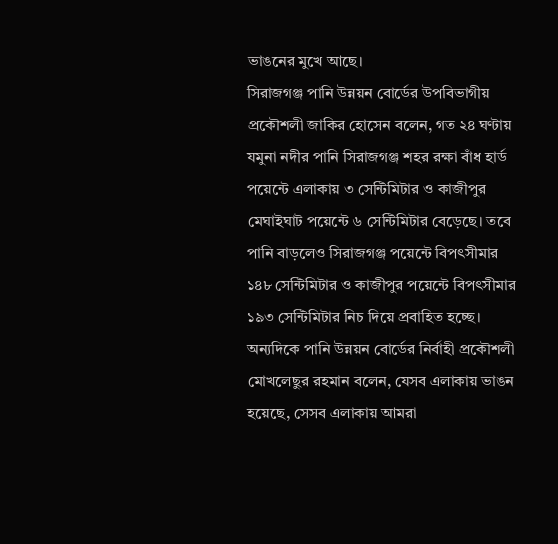ভাঙনের মুখে আছে।
সিরাজগঞ্জ পানি উন্নয়ন বোর্ডের উপবিভাগীয় প্রকৌশলী জাকির হোসেন বলেন, গত ২৪ ঘণ্টায় যমুনা নদীর পানি সিরাজগঞ্জ শহর রক্ষা বাঁধ হার্ড পয়েন্টে এলাকায় ৩ সেন্টিমিটার ও কাজীপুর মেঘাইঘাট পয়েন্টে ৬ সেন্টিমিটার বেড়েছে। তবে পানি বাড়লেও সিরাজগঞ্জ পয়েন্টে বিপৎসীমার ১৪৮ সেন্টিমিটার ও কাজীপুর পয়েন্টে বিপৎসীমার ১৯৩ সেন্টিমিটার নিচ দিয়ে প্রবাহিত হচ্ছে।
অন্যদিকে পানি উন্নয়ন বোর্ডের নির্বাহী প্রকৌশলী মোখলেছুর রহমান বলেন, যেসব এলাকায় ভাঙন হয়েছে, সেসব এলাকায় আমরা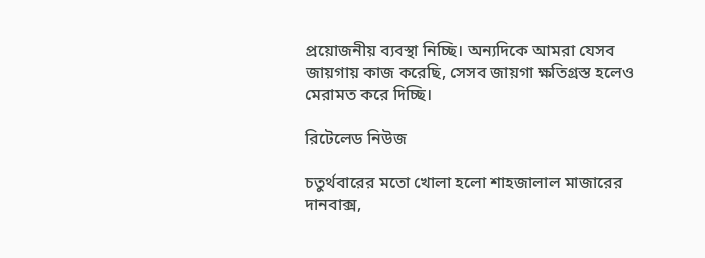প্রয়োজনীয় ব্যবস্থা নিচ্ছি। অন্যদিকে আমরা যেসব জায়গায় কাজ করেছি, সেসব জায়গা ক্ষতিগ্রস্ত হলেও মেরামত করে দিচ্ছি।

রিটেলেড নিউজ

চতুর্থবারের মতো খোলা হলো শাহজালাল মাজারের দানবাক্স,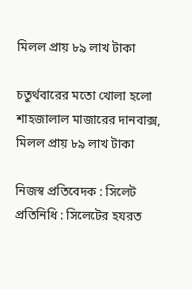মিলল প্রায় ৮৯ লাখ টাকা

চতুর্থবারের মতো খোলা হলো শাহজালাল মাজারের দানবাক্স, মিলল প্রায় ৮৯ লাখ টাকা

নিজস্ব প্রতিবেদক : সিলেট প্রতিনিধি : সিলেটের হযরত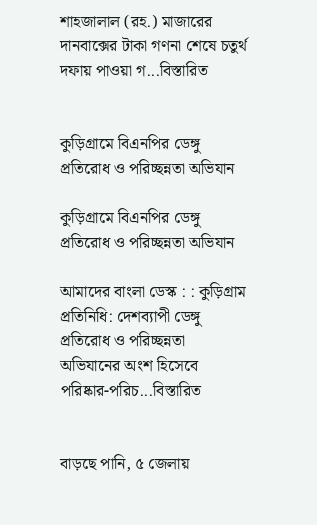শাহজালাল (রহ.) মাজারের দানবাক্সের টাকা গণনা শেষে চতুর্থ দফায় পাওয়া গ...বিস্তারিত


কুড়িগ্রামে বিএনপির ডেঙ্গু প্রতিরোধ ও পরিচ্ছন্নতা অভিযান

কুড়িগ্রামে বিএনপির ডেঙ্গু প্রতিরোধ ও পরিচ্ছন্নতা অভিযান

আমাদের বাংলা ডেস্ক : : কুড়িগ্রাম প্রতিনিধি: দেশব্যাপী ডেঙ্গু প্রতিরোধ ও পরিচ্ছন্নতা অভিযানের অংশ হিসেবে পরিষ্কার-পরিচ...বিস্তারিত


বাড়ছে পানি, ৫ জেলায়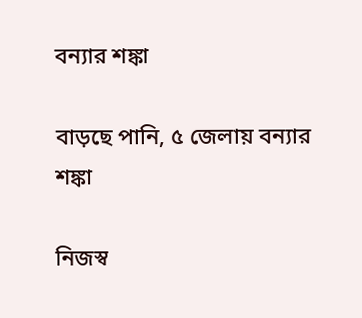বন্যার শঙ্কা

বাড়ছে পানি, ৫ জেলায় বন্যার শঙ্কা

নিজস্ব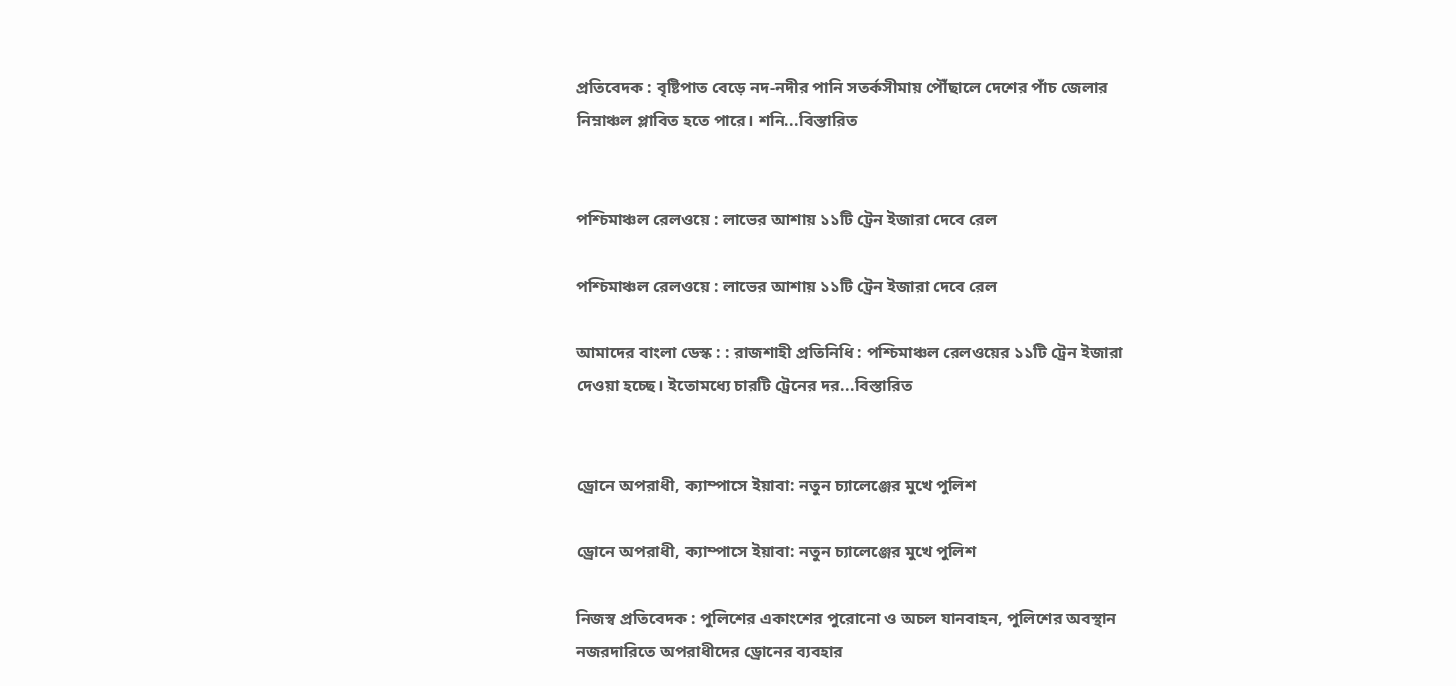প্রতিবেদক : বৃষ্টিপাত বেড়ে নদ-নদীর পানি সতর্কসীমায় পৌঁছালে দেশের পাঁচ জেলার নিম্নাঞ্চল প্লাবিত হতে পারে। শনি...বিস্তারিত


পশ্চিমাঞ্চল রেলওয়ে : লাভের আশায় ১১টি ট্রেন ইজারা দেবে রেল

পশ্চিমাঞ্চল রেলওয়ে : লাভের আশায় ১১টি ট্রেন ইজারা দেবে রেল

আমাদের বাংলা ডেস্ক : : রাজশাহী প্রতিনিধি : পশ্চিমাঞ্চল রেলওয়ের ১১টি ট্রেন ইজারা দেওয়া হচ্ছে। ইতোমধ্যে চারটি ট্রেনের দর...বিস্তারিত


ড্রোনে অপরাধী, ক্যাম্পাসে ইয়াবা: নতুন চ্যালেঞ্জের মুখে পুলিশ

ড্রোনে অপরাধী, ক্যাম্পাসে ইয়াবা: নতুন চ্যালেঞ্জের মুখে পুলিশ

নিজস্ব প্রতিবেদক : পুলিশের একাংশের পুরোনো ও অচল যানবাহন, পুলিশের অবস্থান নজরদারিতে অপরাধীদের ড্রোনের ব্যবহার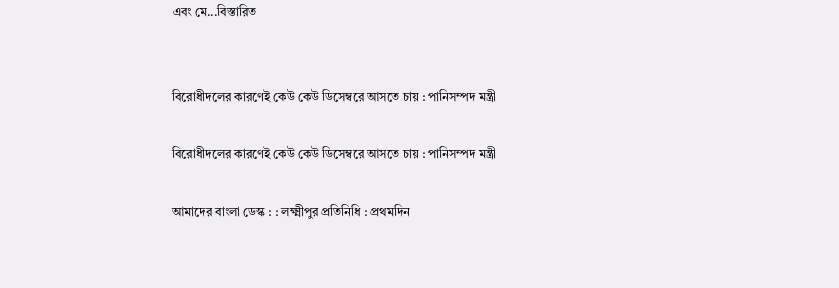এবং মে...বিস্তারিত


বিরোধীদলের কারণেই কেউ কেউ ডিসেম্বরে আসতে চায় : পানিসম্পদ মন্ত্রী

বিরোধীদলের কারণেই কেউ কেউ ডিসেম্বরে আসতে চায় : পানিসম্পদ মন্ত্রী

আমাদের বাংলা ডেস্ক : : লক্ষ্মীপুর প্রতিনিধি : প্রথমদিন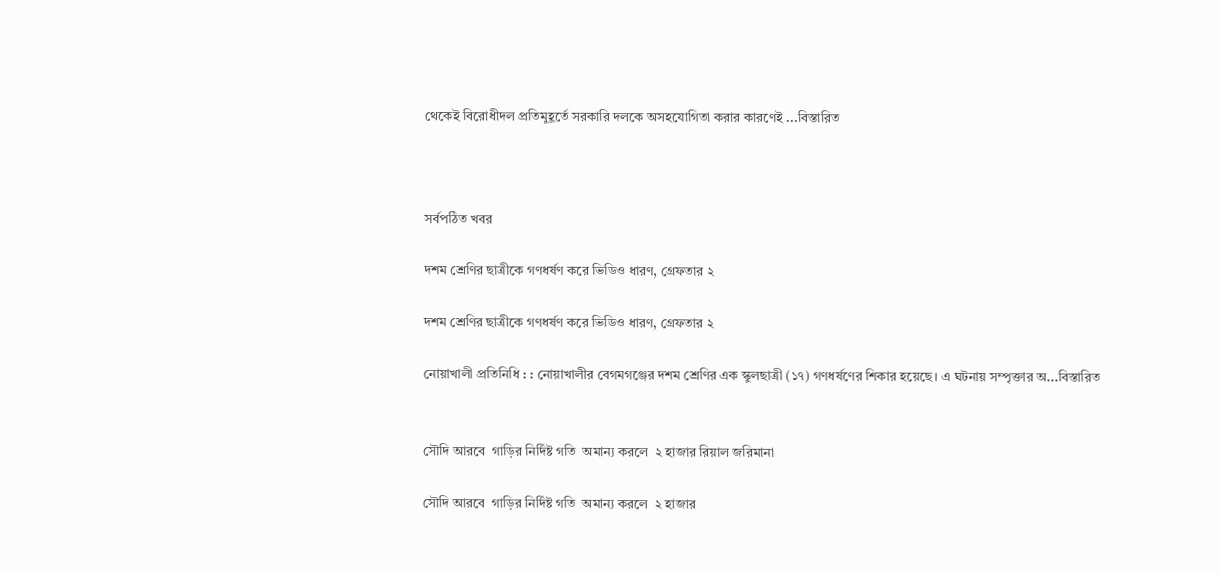থেকেই বিরোধীদল প্রতিমুহূর্তে সরকারি দলকে অসহযোগিতা করার কারণেই ...বিস্তারিত



সর্বপঠিত খবর

দশম শ্রেণির ছাত্রীকে গণধর্ষণ করে ভিডিও ধারণ, গ্রেফতার ২

দশম শ্রেণির ছাত্রীকে গণধর্ষণ করে ভিডিও ধারণ, গ্রেফতার ২

নোয়াখালী প্রতিনিধি : : নোয়াখালীর বেগমগঞ্জের দশম শ্রেণির এক স্কুলছাত্রী (১৭) গণধর্ষণের শিকার হয়েছে। এ ঘটনায় সম্পৃক্তার অ...বিস্তারিত


সৌদি আরবে  গাড়ির নির্দিষ্ট গতি  অমান্য করলে  ২ হাজার রিয়াল জরিমানা

সৌদি আরবে  গাড়ির নির্দিষ্ট গতি  অমান্য করলে  ২ হাজার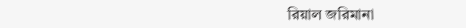রিয়াল জরিমানা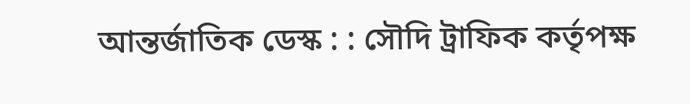আন্তর্জাতিক ডেস্ক : : সৌদি ট্রাফিক কর্তৃপক্ষ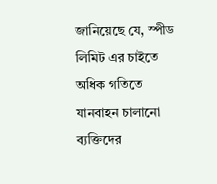জানিয়েছে যে, স্পীড লিমিট এর চাইতে অধিক গতিতে যানবাহন চালানো ব্যক্তিদের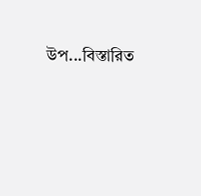উপ...বিস্তারিত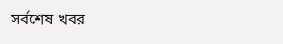সর্বশেষ খবর